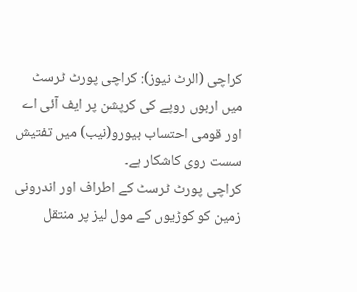کراچی (الرٹ نیوز): کراچی پورٹ ٹرسٹ میں اربوں روپے کی کرپشن پر ایف آئی اے اور قومی احتساب بیورو(نیب) میں تفتیش سست روی کاشکار ہے۔
کراچی پورٹ ٹرسٹ کے اطراف اور اندرونی زمین کو کوڑیوں کے مول لیز پر منتقل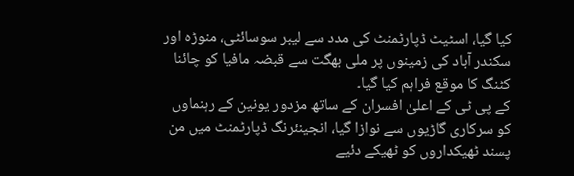کیا گیا، اسٹیٹ ڈپارٹمنٹ کی مدد سے لیبر سوسائٹی، منوڑہ اور سکندر آباد کی زمینوں پر ملی بھگت سے قبضہ مافیا کو چائنا کٹنگ کا موقع فراہم کیا گیا۔
کے پی ٹی کے اعلیٰ افسران کے ساتھ مزدور یونین کے رہنماوں کو سرکاری گاڑیوں سے نوازا گیا، انجینئرنگ ڈپارٹمنٹ میں من پسند ٹھیکداروں کو ٹھیکے دئیے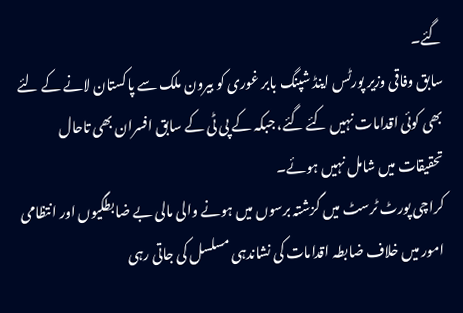گئے۔
سابق وفاقی وزیر پورٹس اینڈ شپنگ بابر غوری کو بیرون ملک سے پاکستان لانے کے لئے بھی کوئی اقدامات نہیں کئے گئے، جبکہ کے پی ٹی کے سابق افسران بھی تاحال تحقیقات میں شامل نہیں ہوئے۔
کراچی پورٹ ٹرسٹ میں گزشتہ برسوں میں ہونے والی مالی بے ضابطگیوں اور انتظامی امور میں خلاف ضابطہ اقدامات کی نشاندہی مسلسل کی جاتی رہی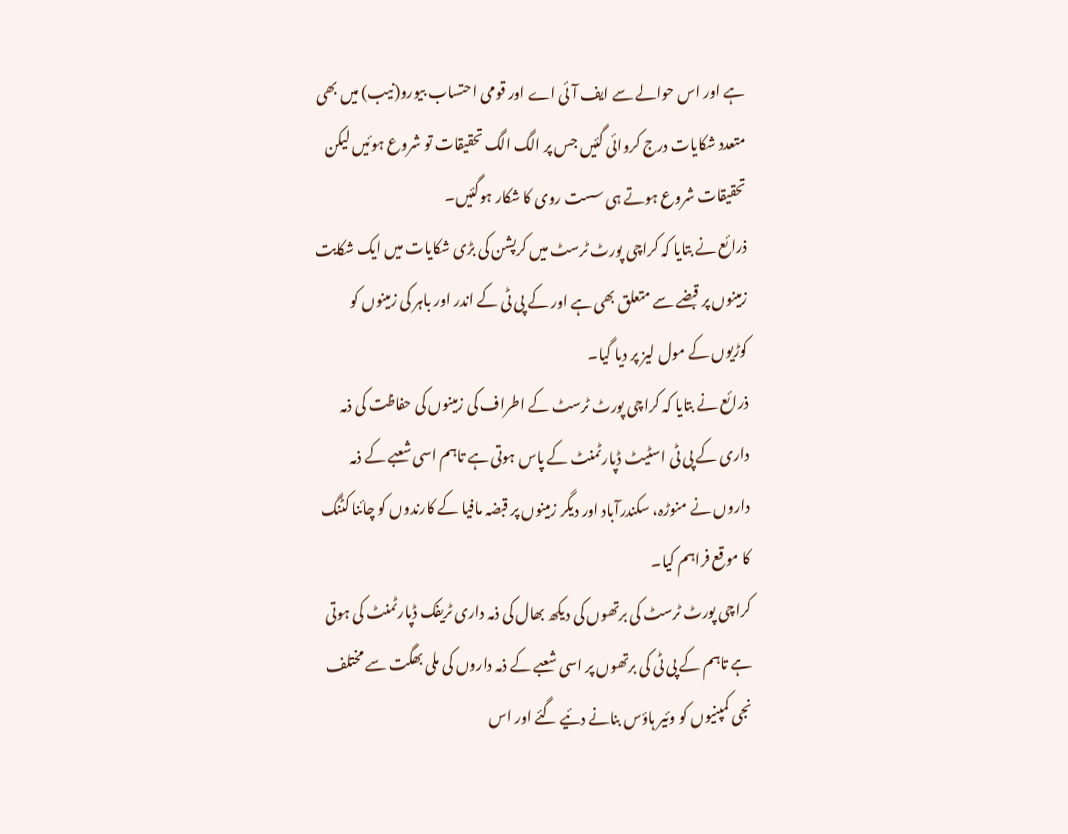ہے اور اس حوالے سے ایف آئی اے اور قومی احتساب بیورو(نیب) میں بھی متعدد شکایات درج کروائی گئیں جس پر الگ الگ تحقیقات تو شروع ہوئیں لیکن تحقیقات شروع ہوتے ہی سست روی کا شکار ہوگئیں۔
ذرائع نے بتایا کہ کراچی پورٹ ٹرسٹ میں کرپشن کی بڑی شکایات میں ایک شکایت زمینوں پر قبضے سے متعلق بھی ہے اور کے پی ٹی کے اندر اور باہر کی زمینوں کو کوڑیوں کے مول لیز پر دیا گیا۔
ذرائع نے بتایا کہ کراچی پورٹ ٹرسٹ کے اطراف کی زمینوں کی حفاظت کی ذمہ داری کے پی ٹی اسٹیٹ ڈپارٹمنٹ کے پاس ہوتی ہے تاہم اسی شعبے کے ذمہ داروں نے منوڑہ، سکندرآباد اور دیگر زمینوں پر قبضہ مافیا کے کارندوں کو چائنا کٹنگ کا موقع فراہم کیا۔
کراچی پورٹ ٹرسٹ کی برتھوں کی دیکھ بھال کی ذمہ داری ٹریفک ڈپارٹمنٹ کی ہوتی ہے تاہم کے پی ٹی کی برتھوں پر اسی شعبے کے ذمہ داروں کی ملی بھگت سے مختلف نجی کمپنیوں کو وئیر ہاؤس بنانے دئیے گئے اور اس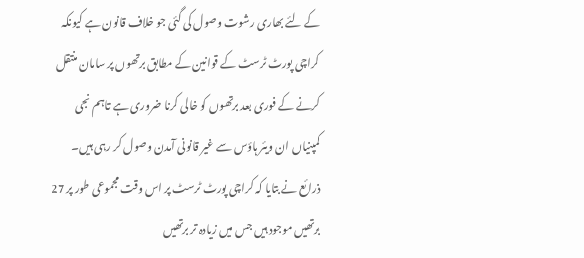کے لئے بھاری رشوت وصول کی گئی جو خلاف قانون ہے کیونکہ کراچی پورٹ ٹرسٹ کے قوانین کے مطابق برتھوں پر سامان منتقل کرنے کے فوری بعد برتھوں کو خالی کرنا ضروری ہے تاہم نجی کمپنیاں ان ویئر ہاؤس سے غیر قانونی آمدن وصول کر رہی ہیں۔
ذرائع نے بتایا کہ کراچی پورٹ ٹرسٹ پر اس وقت مجموعی طور پر 27 برتھیں موجود ہیں جس میں زیادہ تر برتھیں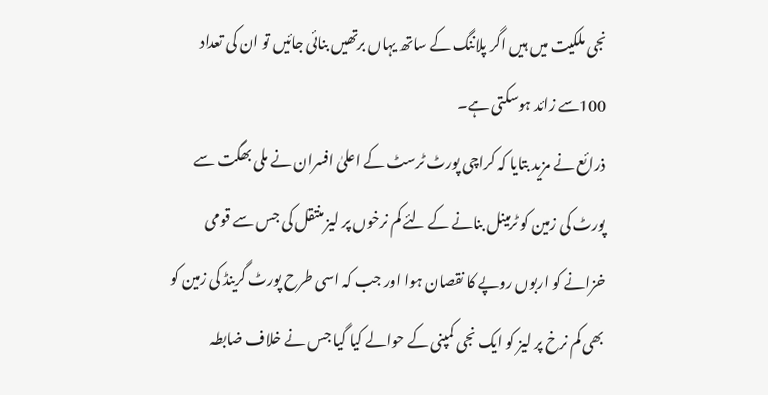نجی ملکیت میں ہیں اگر پلاننگ کے ساتھ یہاں برتھیں بنائی جائیں تو ان کی تعداد 100سے زائد ہوسکتی ہے۔
ذرائع نے مزید بتایا کہ کراچی پورٹ ٹرسٹ کے اعلیٰ افسران نے ملی بھگت سے پورٹ کی زمین کو ٹرمینل بنانے کے لئے کم نرخوں پر لیز منتقل کی جس سے قومی خزانے کو اربوں روپے کا نقصان ہوا اور جب کہ اسی طرح پورٹ گرینڈ کی زمین کو بھی کم نرخ پر لیز کو ایک نجی کمپنی کے حوالے کیا گیا جس نے خلاف ضابطہ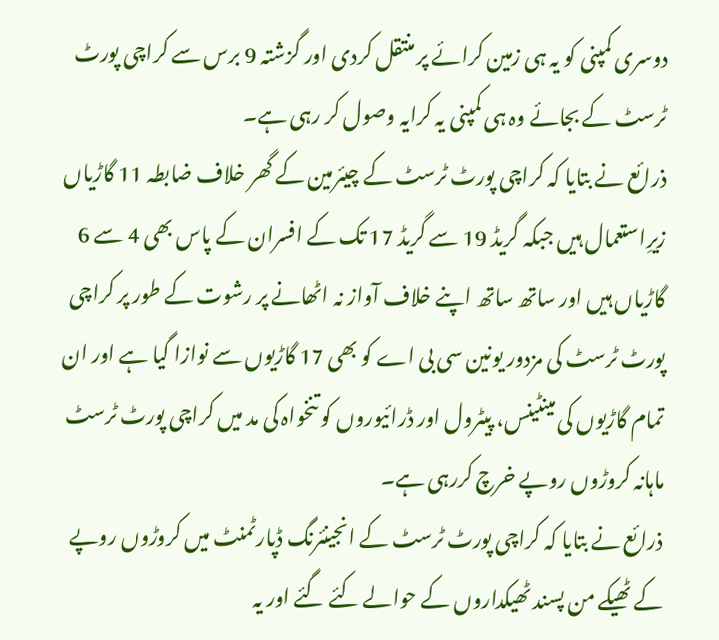دوسری کمپنی کو یہ ہی زمین کرائے پر منتقل کردی اور گزشتہ 9 برس سے کراچی پورٹ ٹرسٹ کے بجائے وہ ہی کمپنی یہ کرایہ وصول کر رہی ہے۔
ذرائع نے بتایا کہ کراچی پورٹ ٹرسٹ کے چیئرمین کے گھر خلاف ضابطہ 11 گاڑیاں زیرِاستعمال ہیں جبکہ گریڈ 19 سے گریڈ 17 تک کے افسران کے پاس بھی 4 سے 6 گاڑیاں ہیں اور ساتھ ساتھ اپنے خلاف آواز نہ اٹھانے پر رشوت کے طور پر کراچی پورٹ ٹرسٹ کی مزدور یونین سی بی اے کو بھی 17 گاڑیوں سے نوازا گیا ہے اور ان تمام گاڑیوں کی مینٹینس، پیٹرول اور ڈرائیوروں کو تنخواہ کی مد میں کراچی پورٹ ٹرسٹ ماہانہ کروڑوں روپے خرچ کررہی ہے۔
ذرائع نے بتایا کہ کراچی پورٹ ٹرسٹ کے انجینئرنگ ڈپارٹمنٹ میں کروڑوں روپے کے ٹھیکے من پسند ٹھیکداروں کے حوالے کئے گئے اور یہ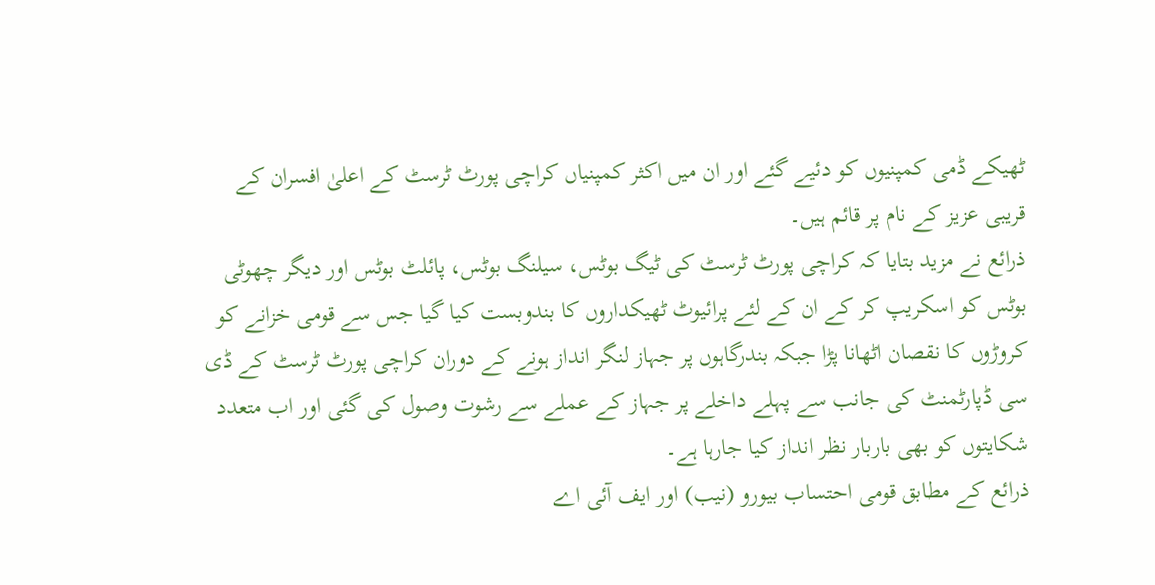ٹھیکے ڈمی کمپنیوں کو دئیے گئے اور ان میں اکثر کمپنیاں کراچی پورٹ ٹرسٹ کے اعلیٰ افسران کے قریبی عزیز کے نام پر قائم ہیں۔
ذرائع نے مزید بتایا کہ کراچی پورٹ ٹرسٹ کی ٹیگ بوٹس، سیلنگ بوٹس، پائلٹ بوٹس اور دیگر چھوٹی بوٹس کو اسکریپ کر کے ان کے لئے پرائیوٹ ٹھیکداروں کا بندوبست کیا گیا جس سے قومی خزانے کو کروڑوں کا نقصان اٹھانا پڑا جبکہ بندرگاہوں پر جہاز لنگر انداز ہونے کے دوران کراچی پورٹ ٹرسٹ کے ڈی سی ڈپارٹمنٹ کی جانب سے پہلے داخلے پر جہاز کے عملے سے رشوت وصول کی گئی اور اب متعدد شکایتوں کو بھی باربار نظر انداز کیا جارہا ہے۔
ذرائع کے مطابق قومی احتساب بیورو (نیب) اور ایف آئی اے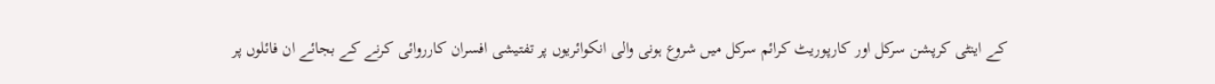کے اینٹی کرپشن سرکل اور کارپوریٹ کرائم سرکل میں شروع ہونی والی انکوائریوں پر تفتیشی افسران کارروائی کرنے کے بجائے ان فائلوں پر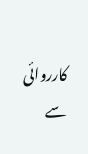کارروائی سے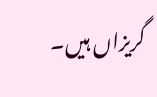گریزاں ہیں۔